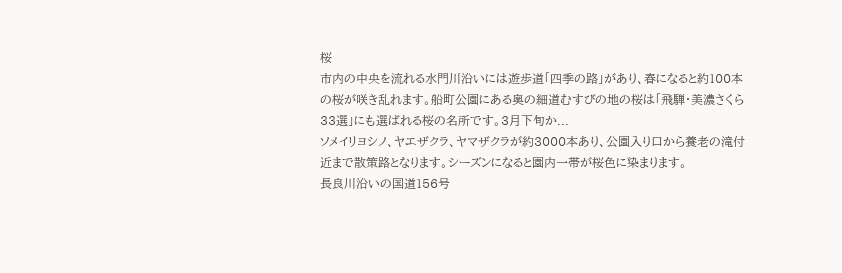桜
市内の中央を流れる水門川沿いには遊歩道「四季の路」があり、春になると約100本の桜が咲き乱れます。船町公園にある奥の細道むすびの地の桜は「飛騨・美濃さくら33選」にも選ばれる桜の名所です。3月下旬か...
ソメイリヨシノ、ヤエザクラ、ヤマザクラが約3000本あり、公園入り口から養老の滝付近まで散策路となります。シーズンになると園内一帯が桜色に染まります。
長良川沿いの国道156号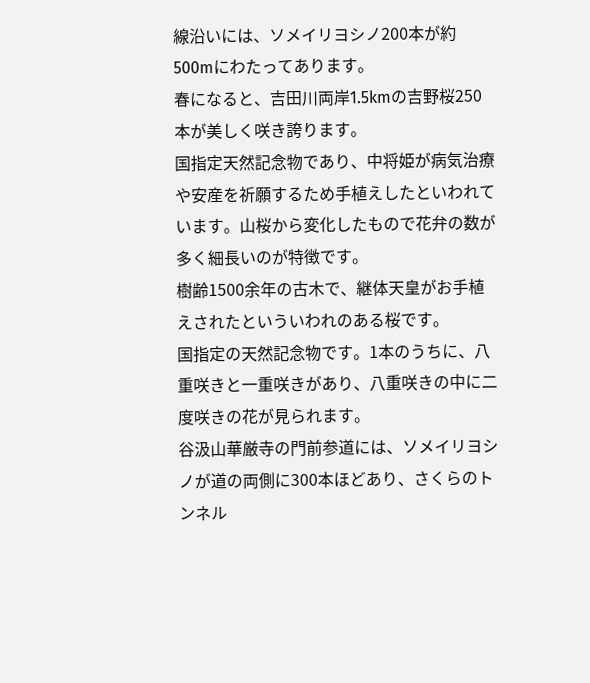線沿いには、ソメイリヨシノ200本が約500mにわたってあります。
春になると、吉田川両岸1.5kmの吉野桜250本が美しく咲き誇ります。
国指定天然記念物であり、中将姫が病気治療や安産を祈願するため手植えしたといわれています。山桜から変化したもので花弁の数が多く細長いのが特徴です。
樹齢1500余年の古木で、継体天皇がお手植えされたといういわれのある桜です。
国指定の天然記念物です。1本のうちに、八重咲きと一重咲きがあり、八重咲きの中に二度咲きの花が見られます。
谷汲山華厳寺の門前参道には、ソメイリヨシノが道の両側に300本ほどあり、さくらのトンネル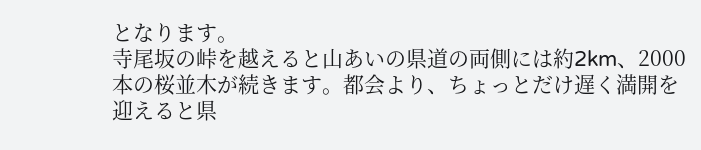となります。
寺尾坂の峠を越えると山あいの県道の両側には約2km、2000本の桜並木が続きます。都会より、ちょっとだけ遅く満開を迎えると県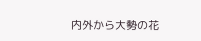内外から大勢の花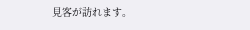見客が訪れます。